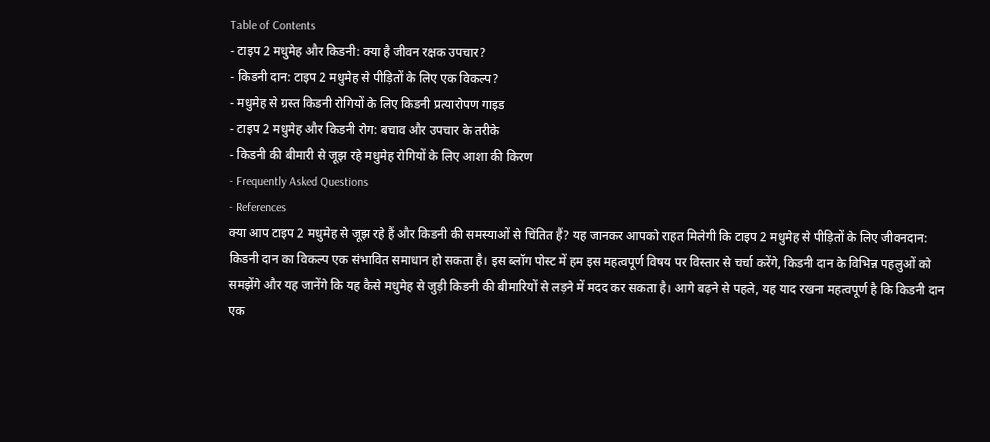Table of Contents
- टाइप 2 मधुमेह और किडनी: क्या है जीवन रक्षक उपचार?
- किडनी दान: टाइप 2 मधुमेह से पीड़ितों के लिए एक विकल्प?
- मधुमेह से ग्रस्त किडनी रोगियों के लिए किडनी प्रत्यारोपण गाइड
- टाइप 2 मधुमेह और किडनी रोग: बचाव और उपचार के तरीके
- किडनी की बीमारी से जूझ रहे मधुमेह रोगियों के लिए आशा की किरण
- Frequently Asked Questions
- References
क्या आप टाइप 2 मधुमेह से जूझ रहे हैं और किडनी की समस्याओं से चिंतित हैं? यह जानकर आपको राहत मिलेगी कि टाइप 2 मधुमेह से पीड़ितों के लिए जीवनदान: किडनी दान का विकल्प एक संभावित समाधान हो सकता है। इस ब्लॉग पोस्ट में हम इस महत्वपूर्ण विषय पर विस्तार से चर्चा करेंगे, किडनी दान के विभिन्न पहलुओं को समझेंगे और यह जानेंगे कि यह कैसे मधुमेह से जुड़ी किडनी की बीमारियों से लड़ने में मदद कर सकता है। आगे बढ़ने से पहले, यह याद रखना महत्वपूर्ण है कि किडनी दान एक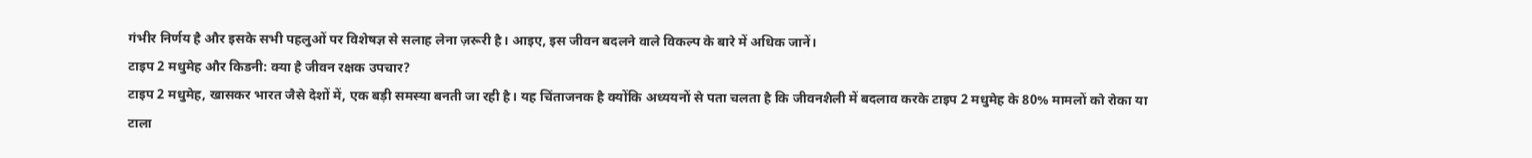गंभीर निर्णय है और इसके सभी पहलुओं पर विशेषज्ञ से सलाह लेना ज़रूरी है। आइए, इस जीवन बदलने वाले विकल्प के बारे में अधिक जानें।
टाइप 2 मधुमेह और किडनी: क्या है जीवन रक्षक उपचार?
टाइप 2 मधुमेह, खासकर भारत जैसे देशों में, एक बड़ी समस्या बनती जा रही है। यह चिंताजनक है क्योंकि अध्ययनों से पता चलता है कि जीवनशैली में बदलाव करके टाइप 2 मधुमेह के 80% मामलों को रोका या टाला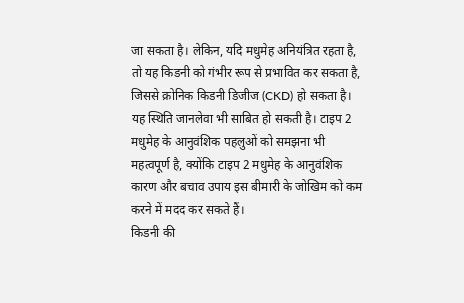जा सकता है। लेकिन, यदि मधुमेह अनियंत्रित रहता है, तो यह किडनी को गंभीर रूप से प्रभावित कर सकता है, जिससे क्रोनिक किडनी डिजीज (CKD) हो सकता है। यह स्थिति जानलेवा भी साबित हो सकती है। टाइप 2 मधुमेह के आनुवंशिक पहलुओं को समझना भी महत्वपूर्ण है, क्योंकि टाइप 2 मधुमेह के आनुवंशिक कारण और बचाव उपाय इस बीमारी के जोखिम को कम करने में मदद कर सकते हैं।
किडनी की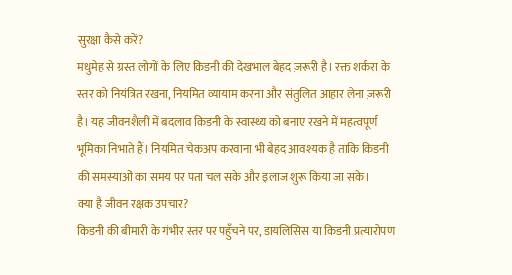सुरक्षा कैसे करें?
मधुमेह से ग्रस्त लोगों के लिए किडनी की देखभाल बेहद ज़रूरी है। रक्त शर्करा के स्तर को नियंत्रित रखना, नियमित व्यायाम करना और संतुलित आहार लेना ज़रूरी है। यह जीवनशैली में बदलाव किडनी के स्वास्थ्य को बनाए रखने में महत्वपूर्ण भूमिका निभाते हैं। नियमित चेकअप करवाना भी बेहद आवश्यक है ताकि किडनी की समस्याओं का समय पर पता चल सके और इलाज शुरू किया जा सके।
क्या है जीवन रक्षक उपचार?
किडनी की बीमारी के गंभीर स्तर पर पहुँचने पर, डायलिसिस या किडनी प्रत्यारोपण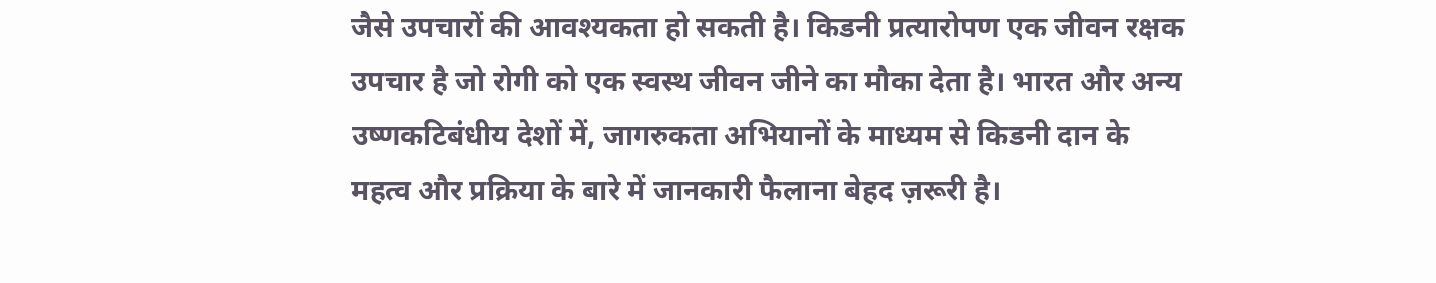जैसे उपचारों की आवश्यकता हो सकती है। किडनी प्रत्यारोपण एक जीवन रक्षक उपचार है जो रोगी को एक स्वस्थ जीवन जीने का मौका देता है। भारत और अन्य उष्णकटिबंधीय देशों में, जागरुकता अभियानों के माध्यम से किडनी दान के महत्व और प्रक्रिया के बारे में जानकारी फैलाना बेहद ज़रूरी है।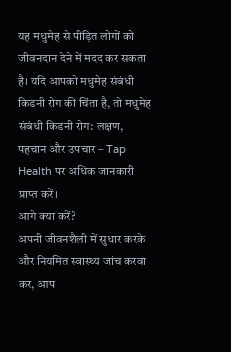यह मधुमेह से पीड़ित लोगों को जीवनदान देने में मदद कर सकता है। यदि आपको मधुमेह संबंधी किडनी रोग की चिंता है, तो मधुमेह संबंधी किडनी रोग: लक्षण, पहचान और उपचार – Tap Health पर अधिक जानकारी प्राप्त करें।
आगे क्या करें?
अपनी जीवनशैली में सुधार करके और नियमित स्वास्थ्य जांच करवा कर, आप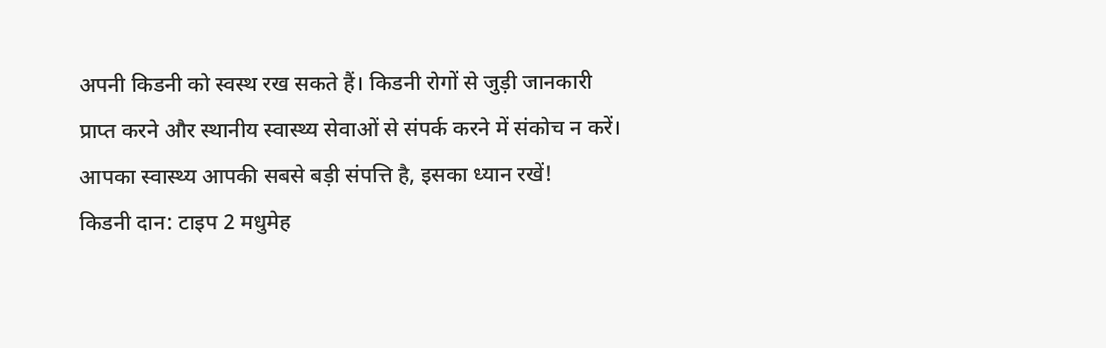अपनी किडनी को स्वस्थ रख सकते हैं। किडनी रोगों से जुड़ी जानकारी प्राप्त करने और स्थानीय स्वास्थ्य सेवाओं से संपर्क करने में संकोच न करें। आपका स्वास्थ्य आपकी सबसे बड़ी संपत्ति है, इसका ध्यान रखें!
किडनी दान: टाइप 2 मधुमेह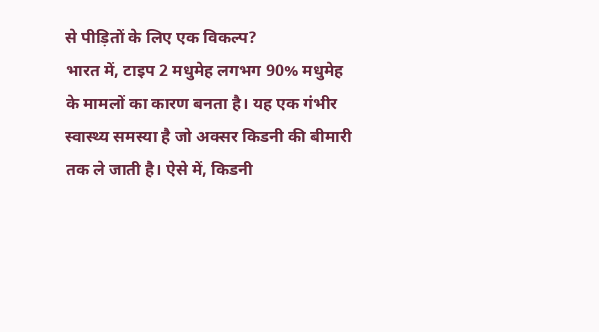से पीड़ितों के लिए एक विकल्प?
भारत में, टाइप 2 मधुमेह लगभग 90% मधुमेह के मामलों का कारण बनता है। यह एक गंभीर स्वास्थ्य समस्या है जो अक्सर किडनी की बीमारी तक ले जाती है। ऐसे में, किडनी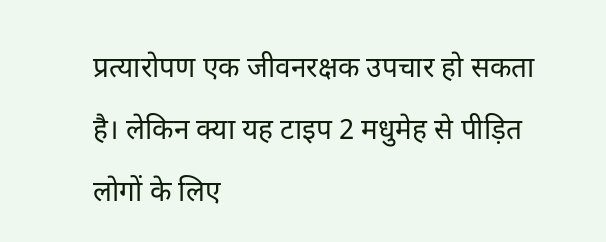प्रत्यारोपण एक जीवनरक्षक उपचार हो सकता है। लेकिन क्या यह टाइप 2 मधुमेह से पीड़ित लोगों के लिए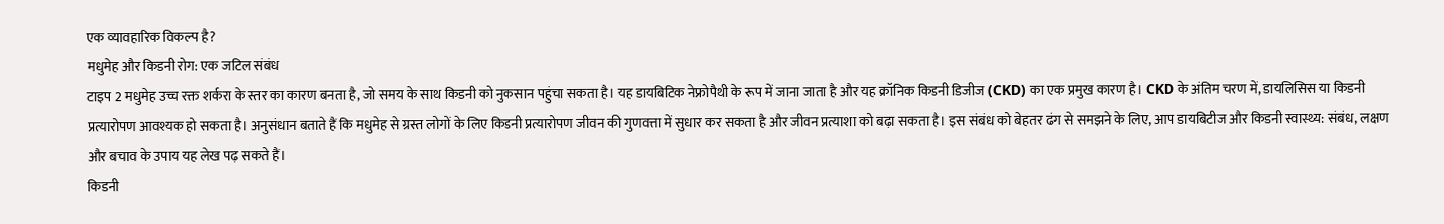एक व्यावहारिक विकल्प है?
मधुमेह और किडनी रोग: एक जटिल संबंध
टाइप 2 मधुमेह उच्च रक्त शर्करा के स्तर का कारण बनता है, जो समय के साथ किडनी को नुकसान पहुंचा सकता है। यह डायबिटिक नेफ्रोपैथी के रूप में जाना जाता है और यह क्रॉनिक किडनी डिजीज (CKD) का एक प्रमुख कारण है। CKD के अंतिम चरण में, डायलिसिस या किडनी प्रत्यारोपण आवश्यक हो सकता है। अनुसंधान बताते हैं कि मधुमेह से ग्रस्त लोगों के लिए किडनी प्रत्यारोपण जीवन की गुणवत्ता में सुधार कर सकता है और जीवन प्रत्याशा को बढ़ा सकता है। इस संबंध को बेहतर ढंग से समझने के लिए, आप डायबिटीज और किडनी स्वास्थ्य: संबंध, लक्षण और बचाव के उपाय यह लेख पढ़ सकते हैं।
किडनी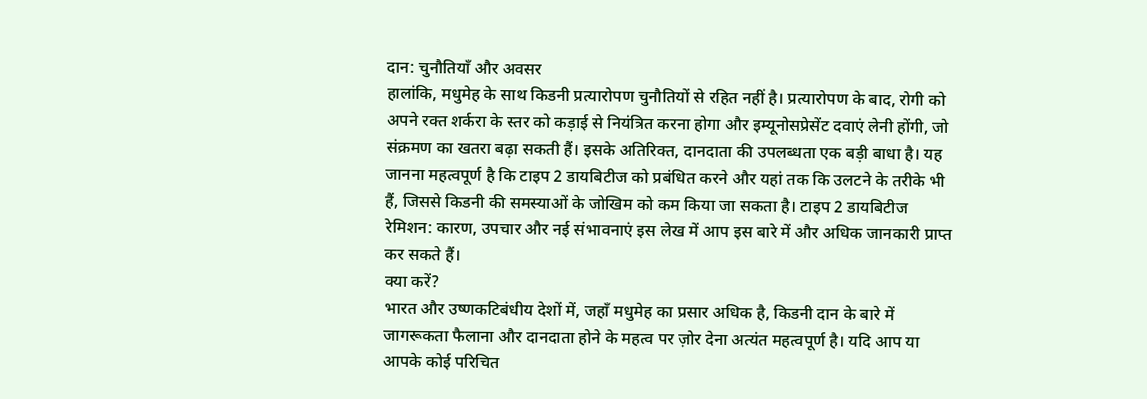दान: चुनौतियाँ और अवसर
हालांकि, मधुमेह के साथ किडनी प्रत्यारोपण चुनौतियों से रहित नहीं है। प्रत्यारोपण के बाद, रोगी को अपने रक्त शर्करा के स्तर को कड़ाई से नियंत्रित करना होगा और इम्यूनोसप्रेसेंट दवाएं लेनी होंगी, जो संक्रमण का खतरा बढ़ा सकती हैं। इसके अतिरिक्त, दानदाता की उपलब्धता एक बड़ी बाधा है। यह जानना महत्वपूर्ण है कि टाइप 2 डायबिटीज को प्रबंधित करने और यहां तक कि उलटने के तरीके भी हैं, जिससे किडनी की समस्याओं के जोखिम को कम किया जा सकता है। टाइप 2 डायबिटीज रेमिशन: कारण, उपचार और नई संभावनाएं इस लेख में आप इस बारे में और अधिक जानकारी प्राप्त कर सकते हैं।
क्या करें?
भारत और उष्णकटिबंधीय देशों में, जहाँ मधुमेह का प्रसार अधिक है, किडनी दान के बारे में जागरूकता फैलाना और दानदाता होने के महत्व पर ज़ोर देना अत्यंत महत्वपूर्ण है। यदि आप या आपके कोई परिचित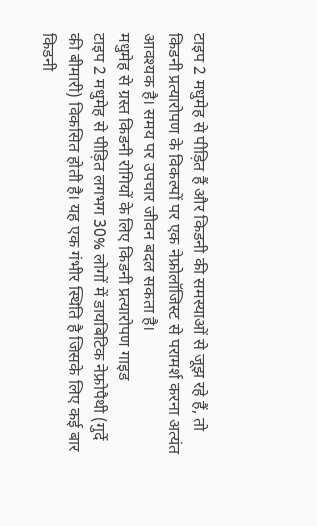टाइप 2 मधुमेह से पीड़ित हैं और किडनी की समस्याओं से जूझ रहे हैं, तो किडनी प्रत्यारोपण के विकल्पों पर एक नेफ्रोलॉजिस्ट से परामर्श करना अत्यंत आवश्यक है। समय पर उपचार जीवन बदल सकता है।
मधुमेह से ग्रस्त किडनी रोगियों के लिए किडनी प्रत्यारोपण गाइड
टाइप 2 मधुमेह से पीड़ित लगभग 30% लोगों में डायबिटिक नेफ्रोपैथी (गुर्दे की बीमारी) विकसित होती है। यह एक गंभीर स्थिति है जिसके लिए कई बार किडनी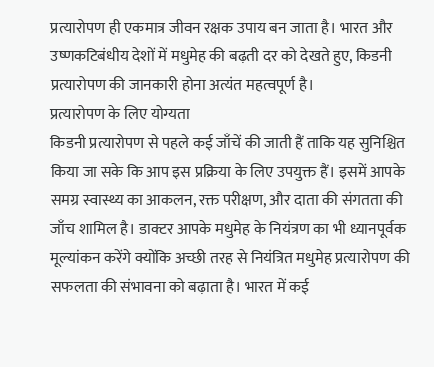प्रत्यारोपण ही एकमात्र जीवन रक्षक उपाय बन जाता है। भारत और उष्णकटिबंधीय देशों में मधुमेह की बढ़ती दर को देखते हुए, किडनी प्रत्यारोपण की जानकारी होना अत्यंत महत्वपूर्ण है।
प्रत्यारोपण के लिए योग्यता
किडनी प्रत्यारोपण से पहले कई जाँचें की जाती हैं ताकि यह सुनिश्चित किया जा सके कि आप इस प्रक्रिया के लिए उपयुक्त हैं। इसमें आपके समग्र स्वास्थ्य का आकलन, रक्त परीक्षण, और दाता की संगतता की जाँच शामिल है। डाक्टर आपके मधुमेह के नियंत्रण का भी ध्यानपूर्वक मूल्यांकन करेंगे क्योंकि अच्छी तरह से नियंत्रित मधुमेह प्रत्यारोपण की सफलता की संभावना को बढ़ाता है। भारत में कई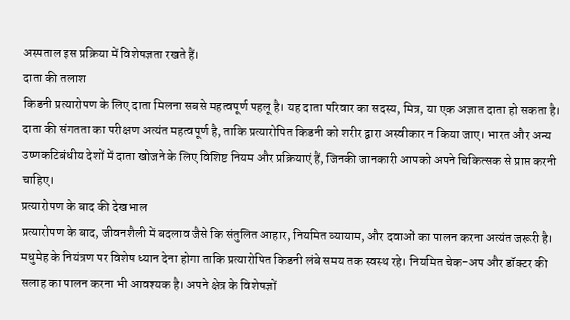अस्पताल इस प्रक्रिया में विशेषज्ञता रखते हैं।
दाता की तलाश
किडनी प्रत्यारोपण के लिए दाता मिलना सबसे महत्वपूर्ण पहलू है। यह दाता परिवार का सदस्य, मित्र, या एक अज्ञात दाता हो सकता है। दाता की संगतता का परीक्षण अत्यंत महत्वपूर्ण है, ताकि प्रत्यारोपित किडनी को शरीर द्वारा अस्वीकार न किया जाए। भारत और अन्य उष्णकटिबंधीय देशों में दाता खोजने के लिए विशिष्ट नियम और प्रक्रियाएं हैं, जिनकी जानकारी आपको अपने चिकित्सक से प्राप्त करनी चाहिए।
प्रत्यारोपण के बाद की देखभाल
प्रत्यारोपण के बाद, जीवनशैली में बदलाव जैसे कि संतुलित आहार, नियमित व्यायाम, और दवाओं का पालन करना अत्यंत जरूरी है। मधुमेह के नियंत्रण पर विशेष ध्यान देना होगा ताकि प्रत्यारोपित किडनी लंबे समय तक स्वस्थ रहे। नियमित चेक-अप और डॉक्टर की सलाह का पालन करना भी आवश्यक है। अपने क्षेत्र के विशेषज्ञों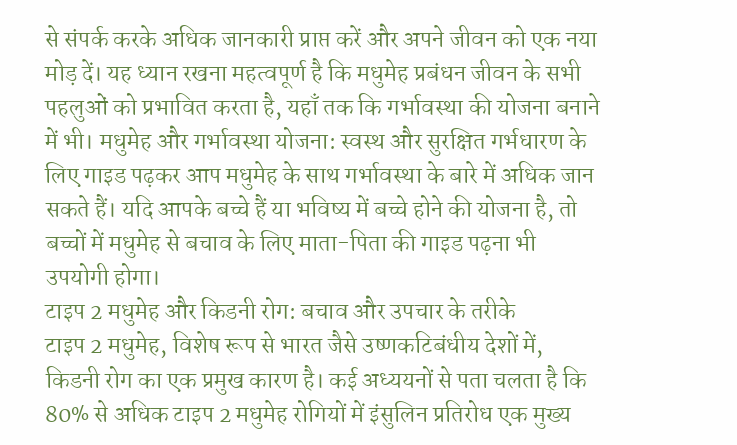से संपर्क करके अधिक जानकारी प्राप्त करें और अपने जीवन को एक नया मोड़ दें। यह ध्यान रखना महत्वपूर्ण है कि मधुमेह प्रबंधन जीवन के सभी पहलुओं को प्रभावित करता है, यहाँ तक कि गर्भावस्था की योजना बनाने में भी। मधुमेह और गर्भावस्था योजना: स्वस्थ और सुरक्षित गर्भधारण के लिए गाइड पढ़कर आप मधुमेह के साथ गर्भावस्था के बारे में अधिक जान सकते हैं। यदि आपके बच्चे हैं या भविष्य में बच्चे होने की योजना है, तो बच्चों में मधुमेह से बचाव के लिए माता-पिता की गाइड पढ़ना भी उपयोगी होगा।
टाइप 2 मधुमेह और किडनी रोग: बचाव और उपचार के तरीके
टाइप 2 मधुमेह, विशेष रूप से भारत जैसे उष्णकटिबंधीय देशों में, किडनी रोग का एक प्रमुख कारण है। कई अध्ययनों से पता चलता है कि 80% से अधिक टाइप 2 मधुमेह रोगियों में इंसुलिन प्रतिरोध एक मुख्य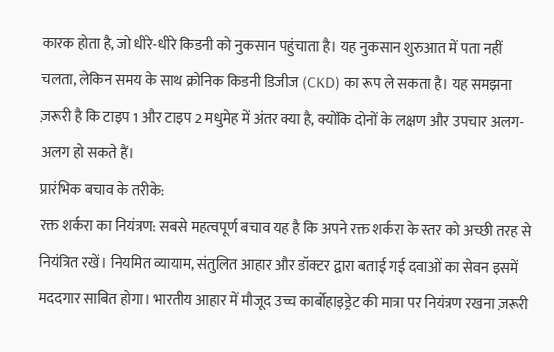कारक होता है, जो धीरे-धीरे किडनी को नुकसान पहुंचाता है। यह नुकसान शुरुआत में पता नहीं चलता, लेकिन समय के साथ क्रोनिक किडनी डिजीज (CKD) का रूप ले सकता है। यह समझना ज़रूरी है कि टाइप 1 और टाइप 2 मधुमेह में अंतर क्या है, क्योंकि दोनों के लक्षण और उपचार अलग-अलग हो सकते हैं।
प्रारंभिक बचाव के तरीके:
रक्त शर्करा का नियंत्रण: सबसे महत्वपूर्ण बचाव यह है कि अपने रक्त शर्करा के स्तर को अच्छी तरह से नियंत्रित रखें। नियमित व्यायाम, संतुलित आहार और डॉक्टर द्वारा बताई गई दवाओं का सेवन इसमें मददगार साबित होगा। भारतीय आहार में मौजूद उच्च कार्बोहाइड्रेट की मात्रा पर नियंत्रण रखना ज़रूरी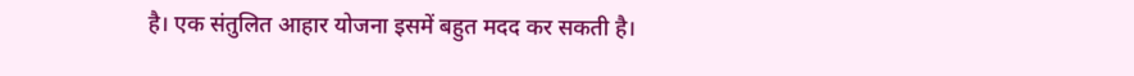है। एक संतुलित आहार योजना इसमें बहुत मदद कर सकती है।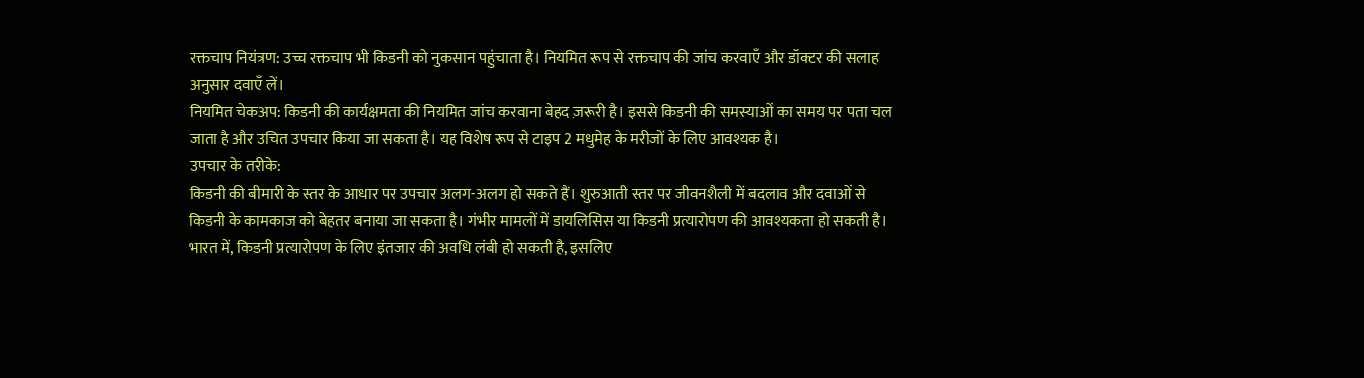रक्तचाप नियंत्रण: उच्च रक्तचाप भी किडनी को नुकसान पहुंचाता है। नियमित रूप से रक्तचाप की जांच करवाएँ और डॉक्टर की सलाह अनुसार दवाएँ लें।
नियमित चेकअप: किडनी की कार्यक्षमता की नियमित जांच करवाना बेहद ज़रूरी है। इससे किडनी की समस्याओं का समय पर पता चल जाता है और उचित उपचार किया जा सकता है। यह विशेष रूप से टाइप 2 मधुमेह के मरीजों के लिए आवश्यक है।
उपचार के तरीके:
किडनी की बीमारी के स्तर के आधार पर उपचार अलग-अलग हो सकते हैं। शुरुआती स्तर पर जीवनशैली में बदलाव और दवाओं से किडनी के कामकाज को बेहतर बनाया जा सकता है। गंभीर मामलों में डायलिसिस या किडनी प्रत्यारोपण की आवश्यकता हो सकती है। भारत में, किडनी प्रत्यारोपण के लिए इंतजार की अवधि लंबी हो सकती है, इसलिए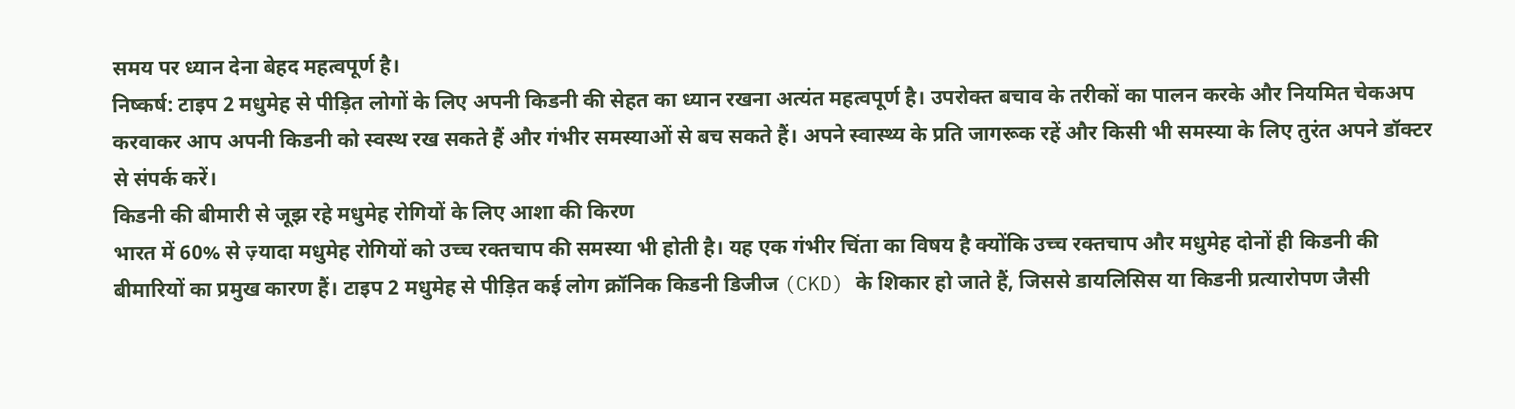समय पर ध्यान देना बेहद महत्वपूर्ण है।
निष्कर्ष: टाइप 2 मधुमेह से पीड़ित लोगों के लिए अपनी किडनी की सेहत का ध्यान रखना अत्यंत महत्वपूर्ण है। उपरोक्त बचाव के तरीकों का पालन करके और नियमित चेकअप करवाकर आप अपनी किडनी को स्वस्थ रख सकते हैं और गंभीर समस्याओं से बच सकते हैं। अपने स्वास्थ्य के प्रति जागरूक रहें और किसी भी समस्या के लिए तुरंत अपने डॉक्टर से संपर्क करें।
किडनी की बीमारी से जूझ रहे मधुमेह रोगियों के लिए आशा की किरण
भारत में 60% से ज़्यादा मधुमेह रोगियों को उच्च रक्तचाप की समस्या भी होती है। यह एक गंभीर चिंता का विषय है क्योंकि उच्च रक्तचाप और मधुमेह दोनों ही किडनी की बीमारियों का प्रमुख कारण हैं। टाइप 2 मधुमेह से पीड़ित कई लोग क्रॉनिक किडनी डिजीज (CKD) के शिकार हो जाते हैं, जिससे डायलिसिस या किडनी प्रत्यारोपण जैसी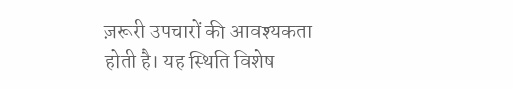ज़रूरी उपचारों की आवश्यकता होती है। यह स्थिति विशेष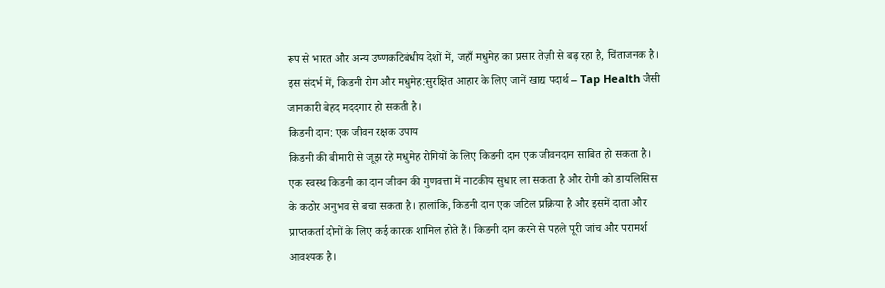रूप से भारत और अन्य उष्णकटिबंधीय देशों में, जहाँ मधुमेह का प्रसार तेज़ी से बढ़ रहा है, चिंताजनक है। इस संदर्भ में, किडनी रोग और मधुमेह:सुरक्षित आहार के लिए जानें खाद्य पदार्थ – Tap Health जैसी जानकारी बेहद मददगार हो सकती है।
किडनी दान: एक जीवन रक्षक उपाय
किडनी की बीमारी से जूझ रहे मधुमेह रोगियों के लिए किडनी दान एक जीवनदान साबित हो सकता है। एक स्वस्थ किडनी का दान जीवन की गुणवत्ता में नाटकीय सुधार ला सकता है और रोगी को डायलिसिस के कठोर अनुभव से बचा सकता है। हालांकि, किडनी दान एक जटिल प्रक्रिया है और इसमें दाता और प्राप्तकर्ता दोनों के लिए कई कारक शामिल होते हैं। किडनी दान करने से पहले पूरी जांच और परामर्श आवश्यक है।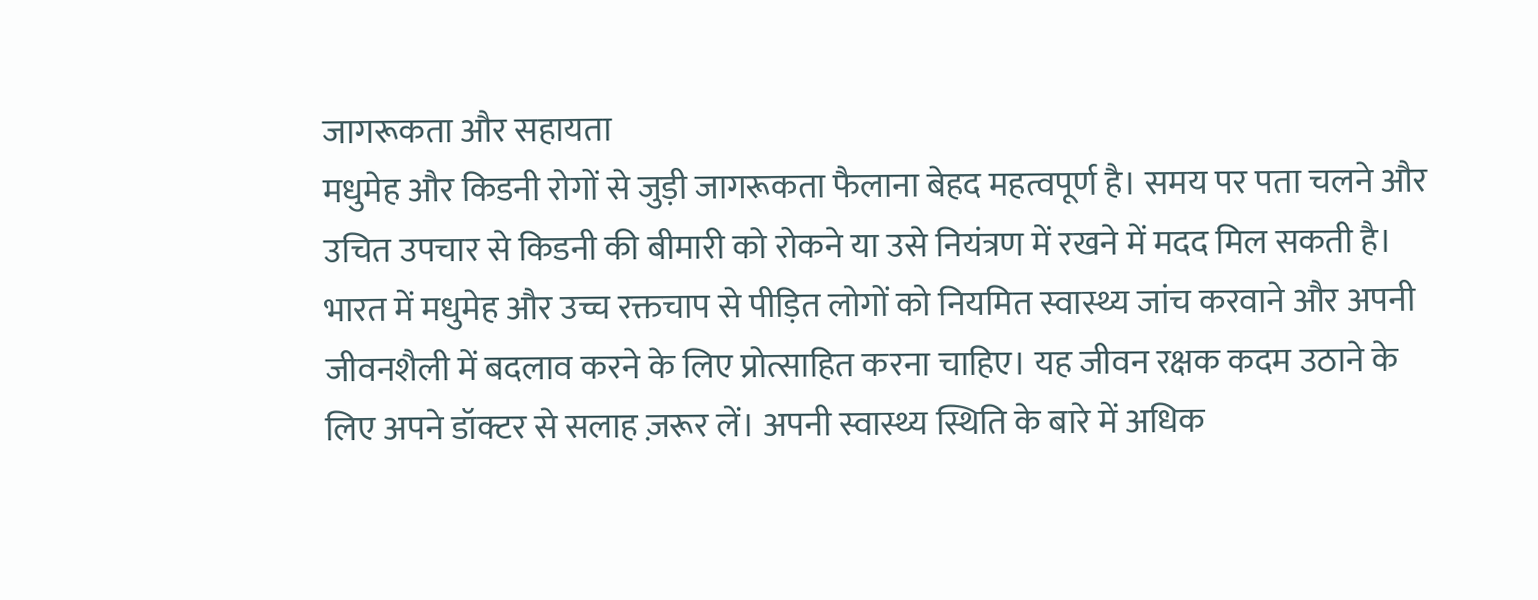जागरूकता और सहायता
मधुमेह और किडनी रोगों से जुड़ी जागरूकता फैलाना बेहद महत्वपूर्ण है। समय पर पता चलने और उचित उपचार से किडनी की बीमारी को रोकने या उसे नियंत्रण में रखने में मदद मिल सकती है। भारत में मधुमेह और उच्च रक्तचाप से पीड़ित लोगों को नियमित स्वास्थ्य जांच करवाने और अपनी जीवनशैली में बदलाव करने के लिए प्रोत्साहित करना चाहिए। यह जीवन रक्षक कदम उठाने के लिए अपने डॉक्टर से सलाह ज़रूर लें। अपनी स्वास्थ्य स्थिति के बारे में अधिक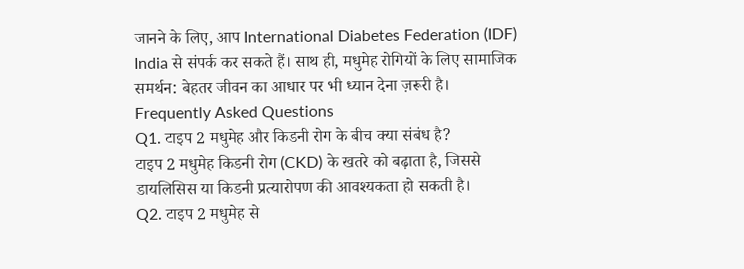जानने के लिए, आप International Diabetes Federation (IDF) India से संपर्क कर सकते हैं। साथ ही, मधुमेह रोगियों के लिए सामाजिक समर्थन: बेहतर जीवन का आधार पर भी ध्यान देना ज़रूरी है।
Frequently Asked Questions
Q1. टाइप 2 मधुमेह और किडनी रोग के बीच क्या संबंध है?
टाइप 2 मधुमेह किडनी रोग (CKD) के खतरे को बढ़ाता है, जिससे डायलिसिस या किडनी प्रत्यारोपण की आवश्यकता हो सकती है।
Q2. टाइप 2 मधुमेह से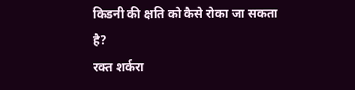किडनी की क्षति को कैसे रोका जा सकता है?
रक्त शर्करा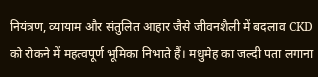नियंत्रण, व्यायाम और संतुलित आहार जैसे जीवनशैली में बदलाव CKD को रोकने में महत्वपूर्ण भूमिका निभाते हैं। मधुमेह का जल्दी पता लगाना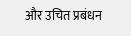और उचित प्रबंधन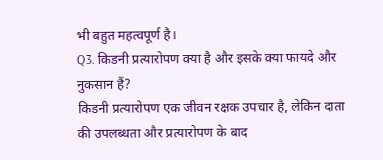भी बहुत महत्वपूर्ण है।
Q3. किडनी प्रत्यारोपण क्या है और इसके क्या फायदे और नुकसान हैं?
किडनी प्रत्यारोपण एक जीवन रक्षक उपचार है, लेकिन दाता की उपलब्धता और प्रत्यारोपण के बाद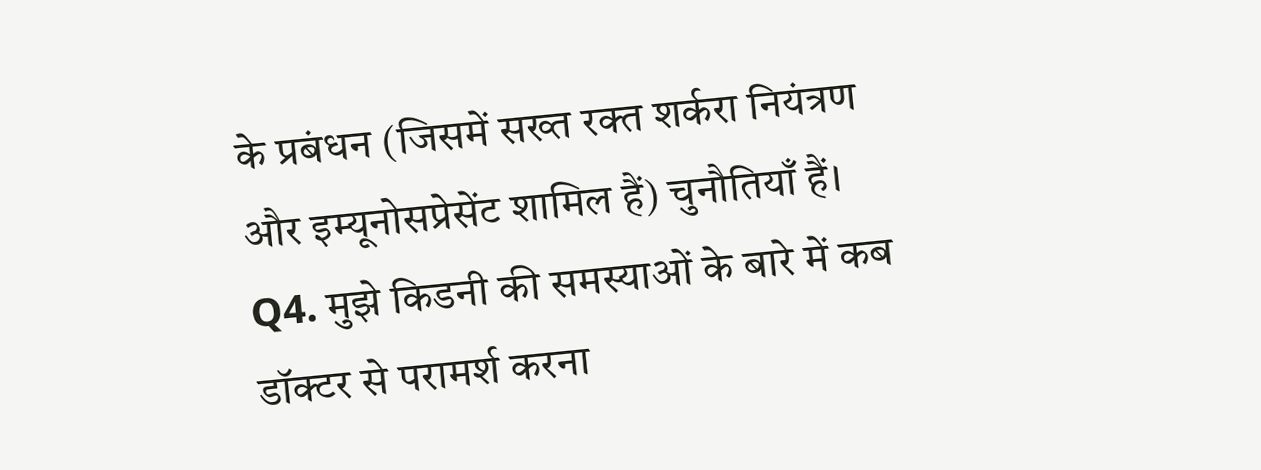के प्रबंधन (जिसमें सख्त रक्त शर्करा नियंत्रण और इम्यूनोसप्रेसेंट शामिल हैं) चुनौतियाँ हैं।
Q4. मुझे किडनी की समस्याओं के बारे में कब डॉक्टर से परामर्श करना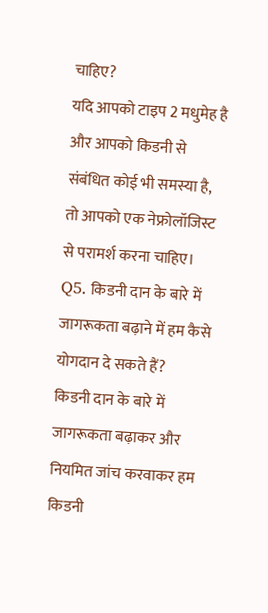चाहिए?
यदि आपको टाइप 2 मधुमेह है और आपको किडनी से संबंधित कोई भी समस्या है, तो आपको एक नेफ्रोलॉजिस्ट से परामर्श करना चाहिए।
Q5. किडनी दान के बारे में जागरूकता बढ़ाने में हम कैसे योगदान दे सकते हैं?
किडनी दान के बारे में जागरूकता बढ़ाकर और नियमित जांच करवाकर हम किडनी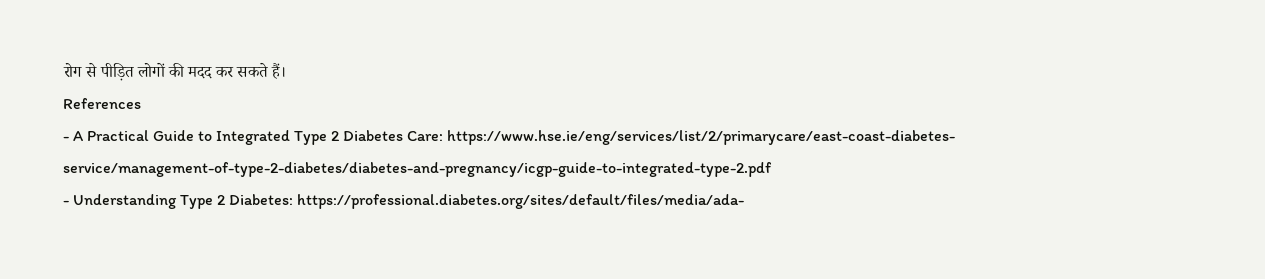रोग से पीड़ित लोगों की मदद कर सकते हैं।
References
- A Practical Guide to Integrated Type 2 Diabetes Care: https://www.hse.ie/eng/services/list/2/primarycare/east-coast-diabetes-service/management-of-type-2-diabetes/diabetes-and-pregnancy/icgp-guide-to-integrated-type-2.pdf
- Understanding Type 2 Diabetes: https://professional.diabetes.org/sites/default/files/media/ada-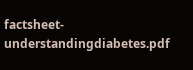factsheet-understandingdiabetes.pdf